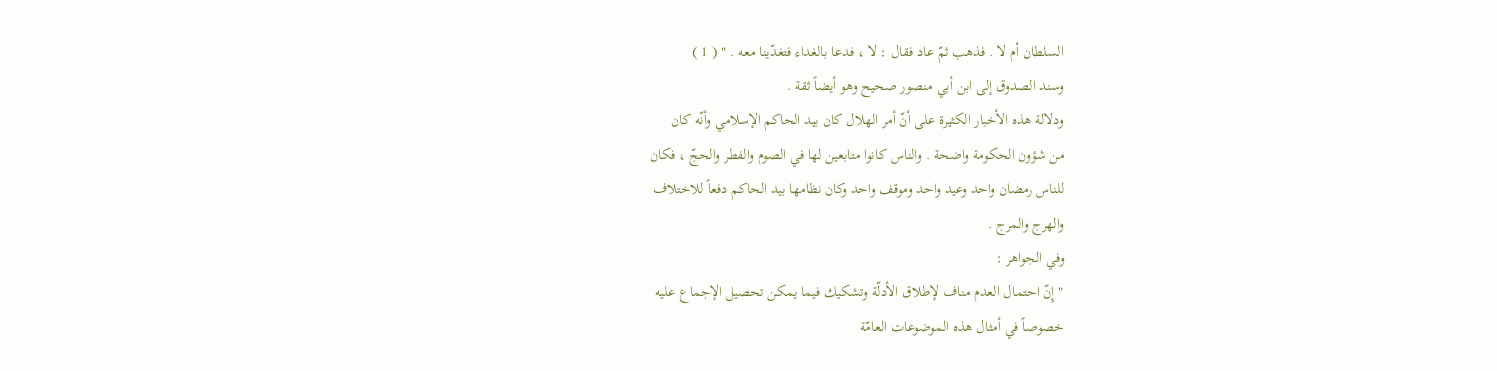السلطان أم لا . فذهب ثمّ عاد فقال : لا ، فدعا بالغداء فتغدّينا معه . " ( 1 )
وسند الصدوق إلى ابن أبي منصور صحيح وهو أيضاً ثقة .
ودلالة هذه الأخبار الكثيرة على أنّ أمر الهلال كان بيد الحاكم الإسلامي وأنّه كان
من شؤون الحكومة واضحة . والناس كانوا متابعين لها في الصوم والفطر والحجّ ، فكان
للناس رمضان واحد وعيد واحد وموقف واحد وكان نظامها بيد الحاكم دفعاً للاختلاف
والهرج والمرج .
وفي الجواهر :
" إِنّ احتمال العدم مناف لإطلاق الأدلّة وتشكيك فيما يمكن تحصيل الإجماع عليه
خصوصاً في أمثال هذه الموضوعات العامّة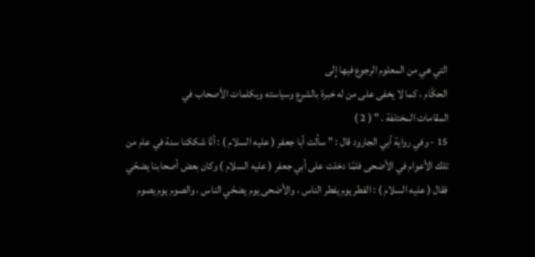التي هي من المعلوم الرجوع فيها إِلى
الحكّام ، كما لا يخفى على من له خبرة بالشرع وسياسته وبكلمات الأصحاب في
المقامات المختلفة . " ( 2 )
15 - وفي رواية أبي الجارود قال : " سألت أبا جعفر ( عليه السلام ) : أنّا شككنا سنة في عام من
تلك الأعوام في الأضحى فلمّا دخلت على أبي جعفر ( عليه السلام ) وكان بعض أصحابنا يضحّي
فقال ( عليه السلام ) : الفطر يوم يفطر الناس ، والأضحى يوم يضحّي الناس ، والصوم يوم يصوم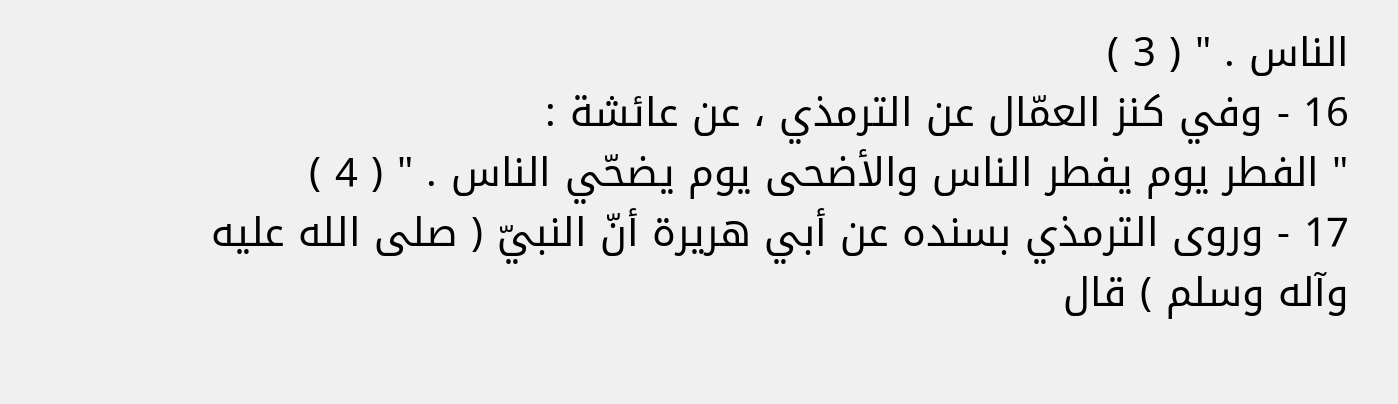الناس . " ( 3 )
16 - وفي كنز العمّال عن الترمذي ، عن عائشة :
" الفطر يوم يفطر الناس والأضحى يوم يضحّي الناس . " ( 4 )
17 - وروى الترمذي بسنده عن أبي هريرة أنّ النبيّ ( صلى الله عليه وآله وسلم ) قال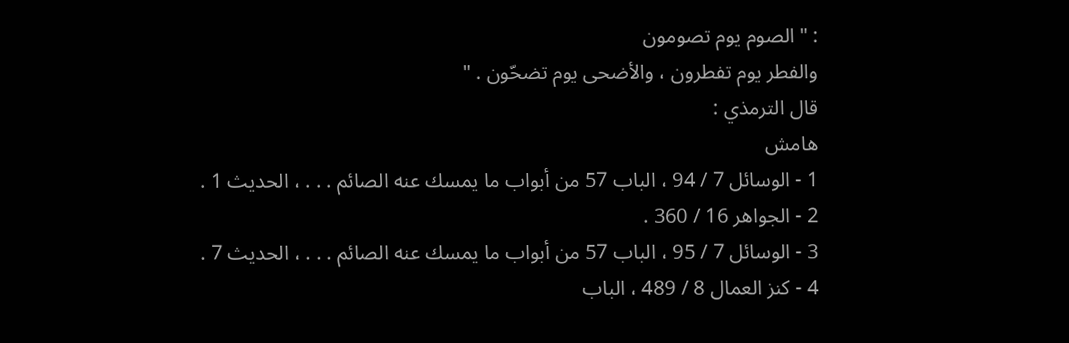: " الصوم يوم تصومون
والفطر يوم تفطرون ، والأضحى يوم تضحّون . "
قال الترمذي :
هامش
1 - الوسائل 7 / 94 ، الباب 57 من أبواب ما يمسك عنه الصائم . . . ، الحديث 1 .
2 - الجواهر 16 / 360 .
3 - الوسائل 7 / 95 ، الباب 57 من أبواب ما يمسك عنه الصائم . . . ، الحديث 7 .
4 - كنز العمال 8 / 489 ، الباب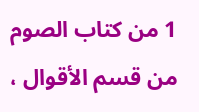1 من كتاب الصوم من قسم الأقوال ،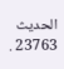الحديث 23763 .